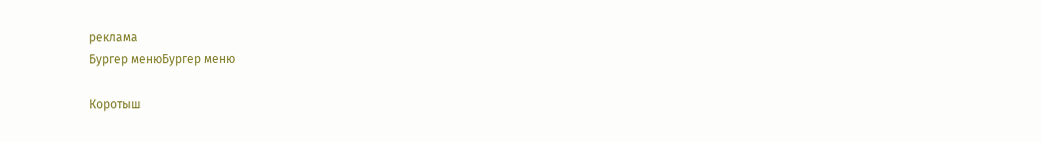реклама
Бургер менюБургер меню

Коротыш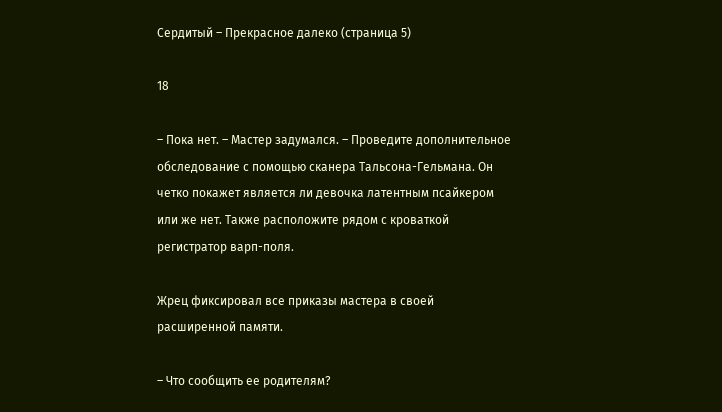Сердитый – Прекрасное далеко (страница 5)

18

– Пока нет. – Мастер задумался. – Проведите дополнительное обследование с помощью сканера Тальсона-Гельмана. Он четко покажет является ли девочка латентным псайкером или же нет. Также расположите рядом с кроваткой регистратор варп-поля.

Жрец фиксировал все приказы мастера в своей расширенной памяти.

– Что сообщить ее родителям?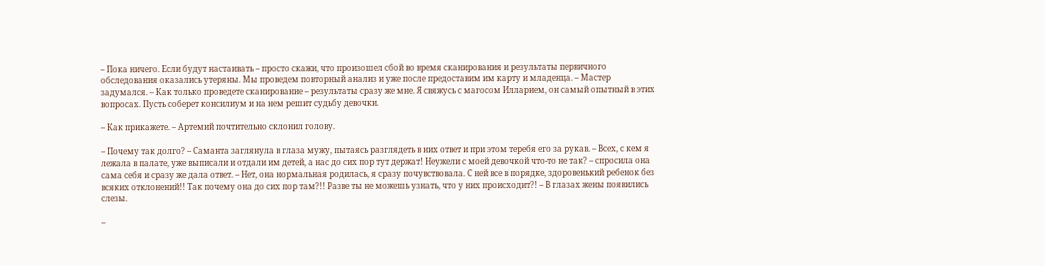– Пока ничего. Если будут настаивать – просто скажи, что произошел сбой во время сканирования и результаты первичного обследования оказались утеряны. Мы проведем повторный анализ и уже после предоставим им карту и младенца. – Мастер задумался. – Как только проведете сканирование – результаты сразу же мне. Я свяжусь с магосом Илларием, он самый опытный в этих вопросах. Пусть соберет консилиум и на нем решит судьбу девочки.

– Как прикажете. – Артемий почтительно склонил голову.

– Почему так долго? – Саманта заглянула в глаза мужу, пытаясь разглядеть в них ответ и при этом теребя его за рукав. – Всех, с кем я лежала в палате, уже выписали и отдали им детей, а нас до сих пор тут держат! Неужели с моей девочкой что-то не так? – спросила она сама себя и сразу же дала ответ. – Нет, она нормальная родилась, я сразу почувствовала. С ней все в порядке, здоровенький ребенок без всяких отклонений!! Так почему она до сих пор там?!! Разве ты не можешь узнать, что у них происходит?! – В глазах жены появились слезы.

–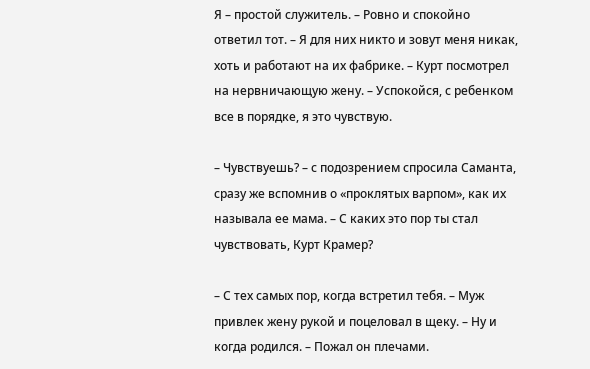Я – простой служитель. – Ровно и спокойно ответил тот. – Я для них никто и зовут меня никак, хоть и работают на их фабрике. – Курт посмотрел на нервничающую жену. – Успокойся, с ребенком все в порядке, я это чувствую.

– Чувствуешь? – с подозрением спросила Саманта, сразу же вспомнив о «проклятых варпом», как их называла ее мама. – С каких это пор ты стал чувствовать, Курт Крамер?

– С тех самых пор, когда встретил тебя. – Муж привлек жену рукой и поцеловал в щеку. – Ну и когда родился. – Пожал он плечами.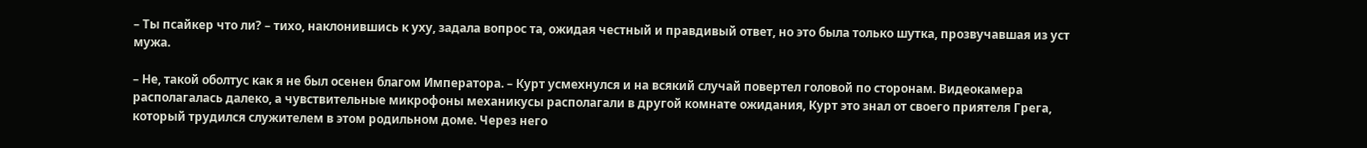– Ты псайкер что ли? – тихо, наклонившись к уху, задала вопрос та, ожидая честный и правдивый ответ, но это была только шутка, прозвучавшая из уст мужа.

– Не, такой оболтус как я не был осенен благом Императора. – Курт усмехнулся и на всякий случай повертел головой по сторонам. Видеокамера располагалась далеко, а чувствительные микрофоны механикусы располагали в другой комнате ожидания, Курт это знал от своего приятеля Грега, который трудился служителем в этом родильном доме. Через него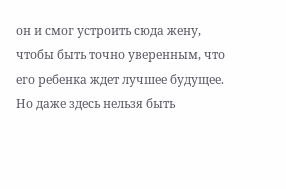он и смог устроить сюда жену, чтобы быть точно уверенным, что его ребенка ждет лучшее будущее. Но даже здесь нельзя быть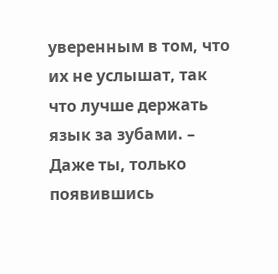уверенным в том, что их не услышат, так что лучше держать язык за зубами. – Даже ты, только появившись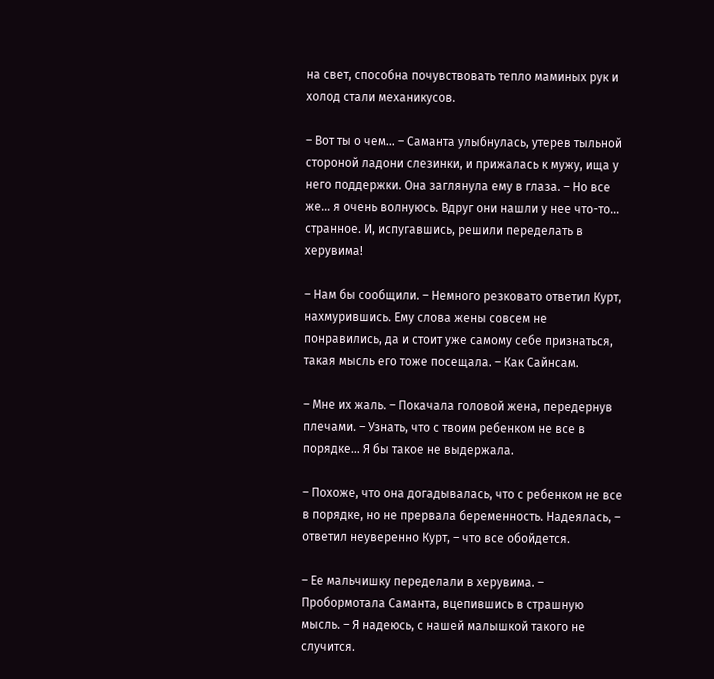на свет, способна почувствовать тепло маминых рук и холод стали механикусов.

– Вот ты о чем… – Саманта улыбнулась, утерев тыльной стороной ладони слезинки, и прижалась к мужу, ища у него поддержки. Она заглянула ему в глаза. – Но все же… я очень волнуюсь. Вдруг они нашли у нее что-то… странное. И, испугавшись, решили переделать в херувима!

– Нам бы сообщили. – Немного резковато ответил Курт, нахмурившись. Ему слова жены совсем не понравились, да и стоит уже самому себе признаться, такая мысль его тоже посещала. – Как Сайнсам.

– Мне их жаль. – Покачала головой жена, передернув плечами. – Узнать, что с твоим ребенком не все в порядке… Я бы такое не выдержала.

– Похоже, что она догадывалась, что с ребенком не все в порядке, но не прервала беременность. Надеялась, – ответил неуверенно Курт, – что все обойдется.

– Ее мальчишку переделали в херувима. – Пробормотала Саманта, вцепившись в страшную мысль. – Я надеюсь, с нашей малышкой такого не случится.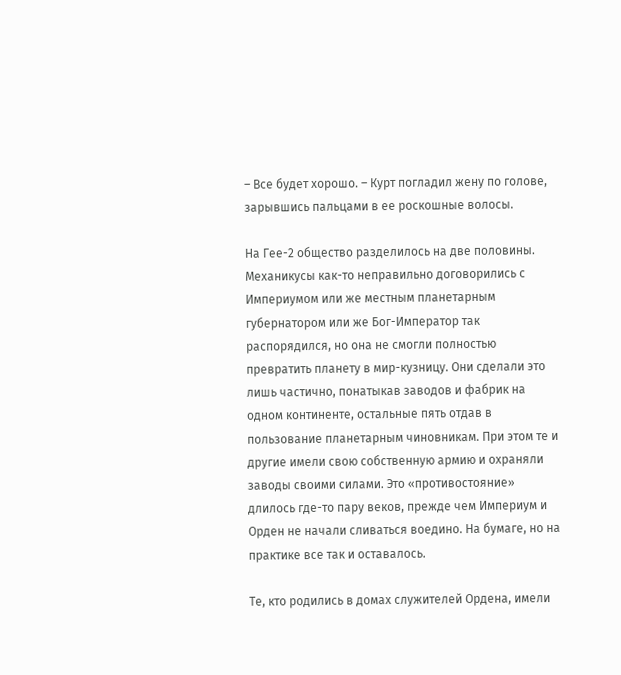– Все будет хорошо. – Курт погладил жену по голове, зарывшись пальцами в ее роскошные волосы.

На Гее-2 общество разделилось на две половины. Механикусы как-то неправильно договорились с Империумом или же местным планетарным губернатором или же Бог-Император так распорядился, но она не смогли полностью превратить планету в мир-кузницу. Они сделали это лишь частично, понатыкав заводов и фабрик на одном континенте, остальные пять отдав в пользование планетарным чиновникам. При этом те и другие имели свою собственную армию и охраняли заводы своими силами. Это «противостояние» длилось где-то пару веков, прежде чем Империум и Орден не начали сливаться воедино. На бумаге, но на практике все так и оставалось.

Те, кто родились в домах служителей Ордена, имели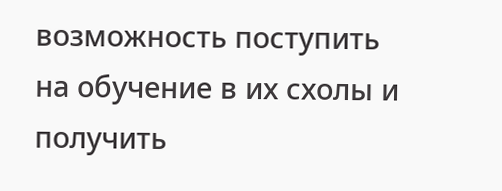возможность поступить на обучение в их схолы и получить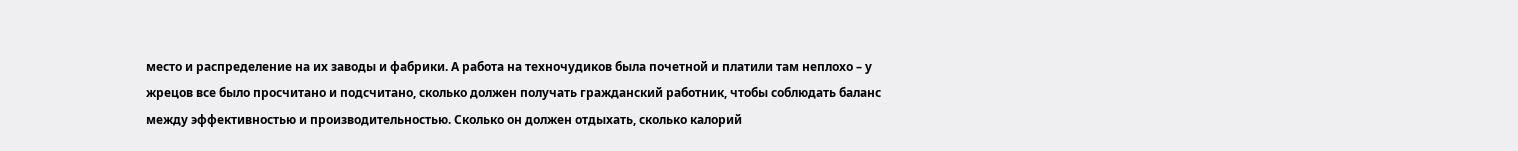место и распределение на их заводы и фабрики. А работа на техночудиков была почетной и платили там неплохо – у жрецов все было просчитано и подсчитано, сколько должен получать гражданский работник, чтобы соблюдать баланс между эффективностью и производительностью. Сколько он должен отдыхать, сколько калорий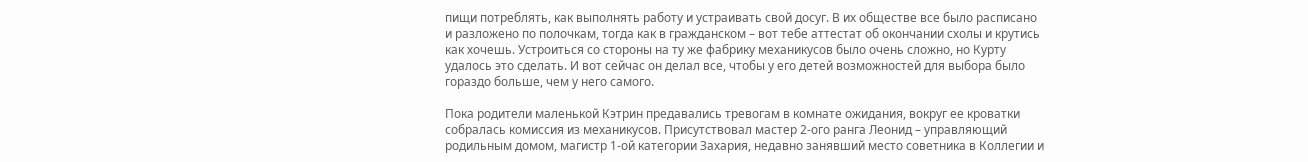пищи потреблять, как выполнять работу и устраивать свой досуг. В их обществе все было расписано и разложено по полочкам, тогда как в гражданском – вот тебе аттестат об окончании схолы и крутись как хочешь. Устроиться со стороны на ту же фабрику механикусов было очень сложно, но Курту удалось это сделать. И вот сейчас он делал все, чтобы у его детей возможностей для выбора было гораздо больше, чем у него самого.

Пока родители маленькой Кэтрин предавались тревогам в комнате ожидания, вокруг ее кроватки собралась комиссия из механикусов. Присутствовал мастер 2-ого ранга Леонид – управляющий родильным домом, магистр 1-ой категории Захария, недавно занявший место советника в Коллегии и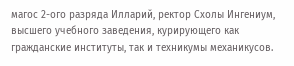магос 2-ого разряда Илларий, ректор Схолы Ингениум, высшего учебного заведения, курирующего как гражданские институты, так и техникумы механикусов.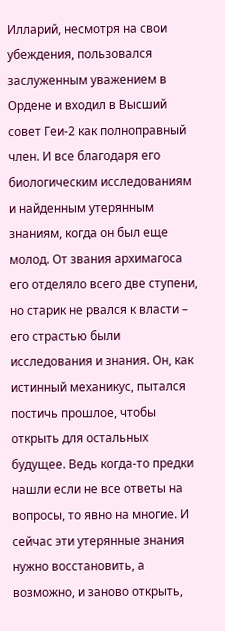Илларий, несмотря на свои убеждения, пользовался заслуженным уважением в Ордене и входил в Высший совет Геи-2 как полноправный член. И все благодаря его биологическим исследованиям и найденным утерянным знаниям, когда он был еще молод. От звания архимагоса его отделяло всего две ступени, но старик не рвался к власти – его страстью были исследования и знания. Он, как истинный механикус, пытался постичь прошлое, чтобы открыть для остальных будущее. Ведь когда-то предки нашли если не все ответы на вопросы, то явно на многие. И сейчас эти утерянные знания нужно восстановить, а возможно, и заново открыть,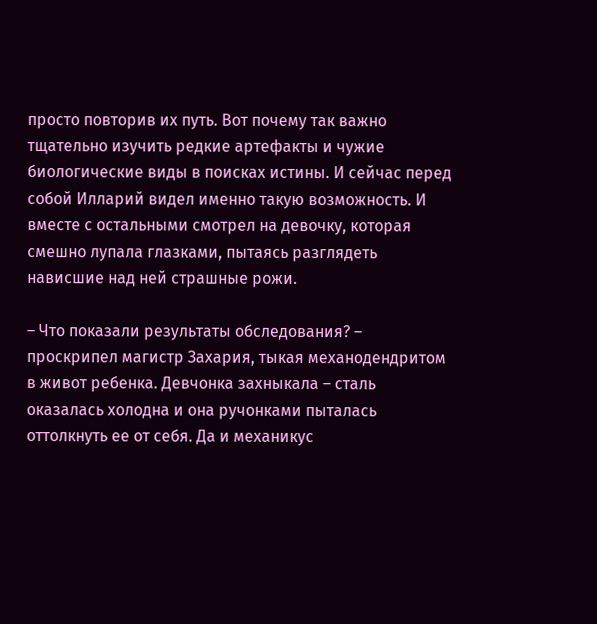просто повторив их путь. Вот почему так важно тщательно изучить редкие артефакты и чужие биологические виды в поисках истины. И сейчас перед собой Илларий видел именно такую возможность. И вместе с остальными смотрел на девочку, которая смешно лупала глазками, пытаясь разглядеть нависшие над ней страшные рожи.

– Что показали результаты обследования? – проскрипел магистр Захария, тыкая механодендритом в живот ребенка. Девчонка захныкала – сталь оказалась холодна и она ручонками пыталась оттолкнуть ее от себя. Да и механикус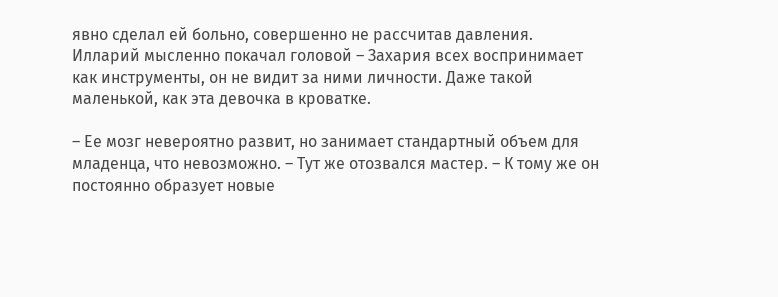явно сделал ей больно, совершенно не рассчитав давления. Илларий мысленно покачал головой – Захария всех воспринимает как инструменты, он не видит за ними личности. Даже такой маленькой, как эта девочка в кроватке.

– Ее мозг невероятно развит, но занимает стандартный объем для младенца, что невозможно. – Тут же отозвался мастер. – К тому же он постоянно образует новые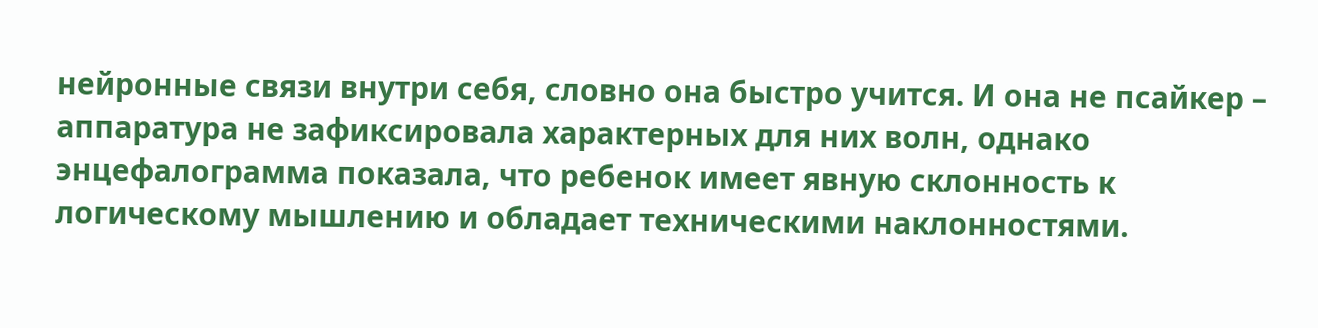нейронные связи внутри себя, словно она быстро учится. И она не псайкер – аппаратура не зафиксировала характерных для них волн, однако энцефалограмма показала, что ребенок имеет явную склонность к логическому мышлению и обладает техническими наклонностями.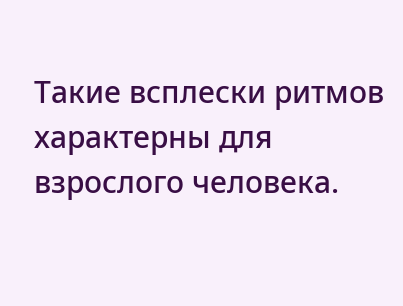Такие всплески ритмов характерны для взрослого человека.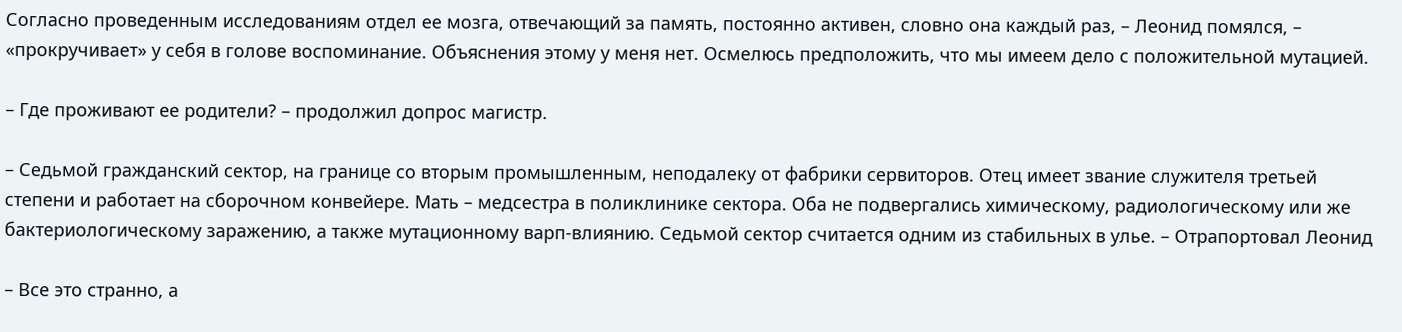Согласно проведенным исследованиям отдел ее мозга, отвечающий за память, постоянно активен, словно она каждый раз, – Леонид помялся, – «прокручивает» у себя в голове воспоминание. Объяснения этому у меня нет. Осмелюсь предположить, что мы имеем дело с положительной мутацией.

– Где проживают ее родители? – продолжил допрос магистр.

– Седьмой гражданский сектор, на границе со вторым промышленным, неподалеку от фабрики сервиторов. Отец имеет звание служителя третьей степени и работает на сборочном конвейере. Мать – медсестра в поликлинике сектора. Оба не подвергались химическому, радиологическому или же бактериологическому заражению, а также мутационному варп-влиянию. Седьмой сектор считается одним из стабильных в улье. – Отрапортовал Леонид

– Все это странно, а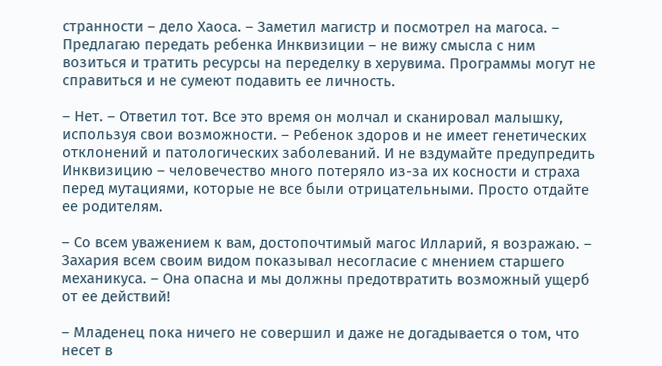странности – дело Хаоса. – Заметил магистр и посмотрел на магоса. – Предлагаю передать ребенка Инквизиции – не вижу смысла с ним возиться и тратить ресурсы на переделку в херувима. Программы могут не справиться и не сумеют подавить ее личность.

– Нет. – Ответил тот. Все это время он молчал и сканировал малышку, используя свои возможности. – Ребенок здоров и не имеет генетических отклонений и патологических заболеваний. И не вздумайте предупредить Инквизицию – человечество много потеряло из-за их косности и страха перед мутациями, которые не все были отрицательными. Просто отдайте ее родителям.

– Со всем уважением к вам, достопочтимый магос Илларий, я возражаю. – Захария всем своим видом показывал несогласие с мнением старшего механикуса. – Она опасна и мы должны предотвратить возможный ущерб от ее действий!

– Младенец пока ничего не совершил и даже не догадывается о том, что несет в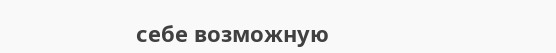себе возможную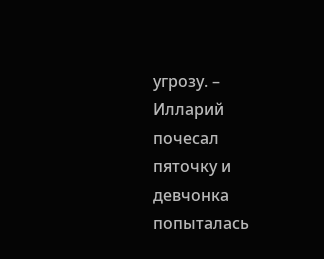угрозу. – Илларий почесал пяточку и девчонка попыталась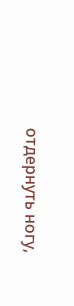отдернуть ногу,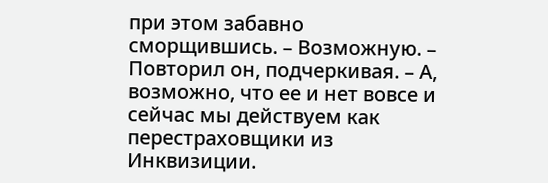при этом забавно сморщившись. – Возможную. – Повторил он, подчеркивая. – А, возможно, что ее и нет вовсе и сейчас мы действуем как перестраховщики из Инквизиции.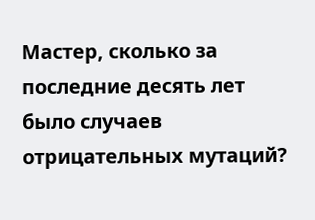Мастер, сколько за последние десять лет было случаев отрицательных мутаций?